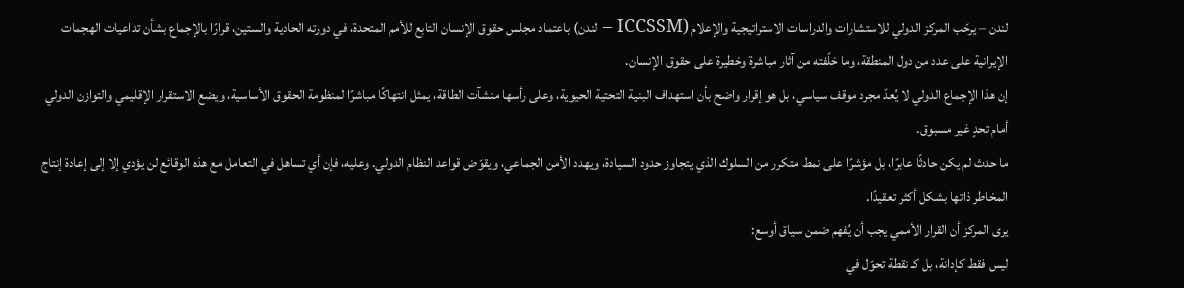لندن – يرحّب المركز الدولي للاستشارات والدراسات الاستراتيجية والإعلام (ICCSSM – لندن) باعتماد مجلس حقوق الإنسان التابع للأمم المتحدة، في دورته الحادية والستين، قرارًا بالإجماع بشأن تداعيات الهجمات الإيرانية على عدد من دول المنطقة، وما خلّفته من آثار مباشرة وخطيرة على حقوق الإنسان.
إن هذا الإجماع الدولي لا يُعدّ مجرد موقف سياسي، بل هو إقرار واضح بأن استهداف البنية التحتية الحيوية، وعلى رأسها منشآت الطاقة، يمثل انتهاكًا مباشرًا لمنظومة الحقوق الأساسية، ويضع الاستقرار الإقليمي والتوازن الدولي أمام تحدٍ غير مسبوق.
ما حدث لم يكن حادثًا عابرًا، بل مؤشرًا على نمط متكرر من السلوك الذي يتجاوز حدود السيادة، ويهدد الأمن الجماعي، ويقوّض قواعد النظام الدولي. وعليه، فإن أي تساهل في التعامل مع هذه الوقائع لن يؤدي إلا إلى إعادة إنتاج المخاطر ذاتها بشكل أكثر تعقيدًا.
يرى المركز أن القرار الأممي يجب أن يُفهم ضمن سياق أوسع:
ليس فقط كإدانة، بل كـ نقطة تحوّل في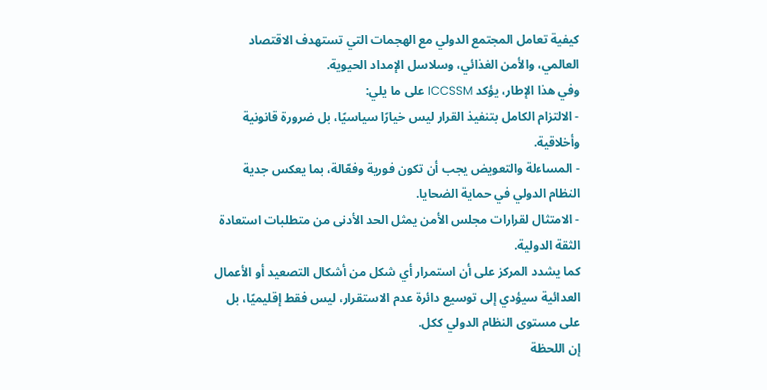كيفية تعامل المجتمع الدولي مع الهجمات التي تستهدف الاقتصاد العالمي، والأمن الغذائي، وسلاسل الإمداد الحيوية.
وفي هذا الإطار، يؤكد ICCSSM على ما يلي:
- الالتزام الكامل بتنفيذ القرار ليس خيارًا سياسيًا، بل ضرورة قانونية وأخلاقية.
- المساءلة والتعويض يجب أن تكون فورية وفعّالة، بما يعكس جدية النظام الدولي في حماية الضحايا.
- الامتثال لقرارات مجلس الأمن يمثل الحد الأدنى من متطلبات استعادة الثقة الدولية.
كما يشدد المركز على أن استمرار أي شكل من أشكال التصعيد أو الأعمال العدائية سيؤدي إلى توسيع دائرة عدم الاستقرار، ليس فقط إقليميًا، بل على مستوى النظام الدولي ككل.
إن اللحظة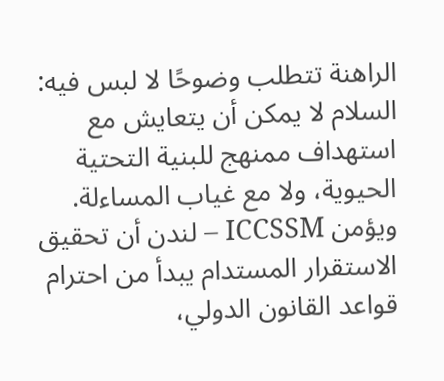الراهنة تتطلب وضوحًا لا لبس فيه:
السلام لا يمكن أن يتعايش مع استهداف ممنهج للبنية التحتية الحيوية، ولا مع غياب المساءلة.
ويؤمن ICCSSM – لندن أن تحقيق الاستقرار المستدام يبدأ من احترام قواعد القانون الدولي،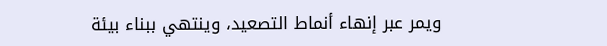ويمر عبر إنهاء أنماط التصعيد، وينتهي ببناء بيئة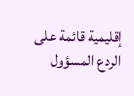إقليمية قائمة على الردع المسؤول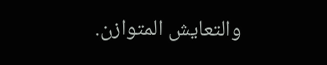والتعايش المتوازن.